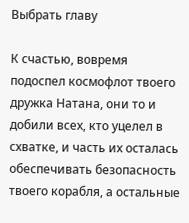Выбрать главу

К счастью, вовремя подоспел космофлот твоего дружка Натана, они то и добили всех, кто уцелел в схватке, и часть их осталась обеспечивать безопасность твоего корабля, а остальные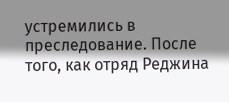устремились в преследование. После того, как отряд Реджина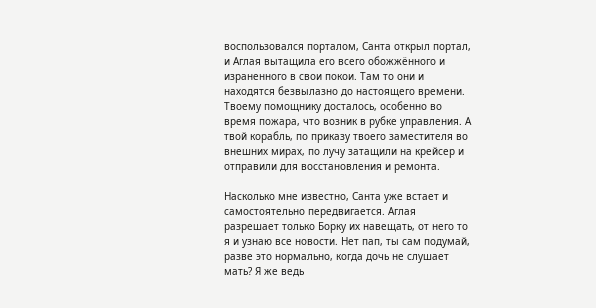воспользовался порталом, Санта открыл портал, и Аглая вытащила его всего обожжённого и израненного в свои покои. Там то они и находятся безвылазно до настоящего времени. Твоему помощнику досталось, особенно во время пожара, что возник в рубке управления. А твой корабль, по приказу твоего заместителя во внешних мирах, по лучу затащили на крейсер и отправили для восстановления и ремонта.

Насколько мне известно, Санта уже встает и самостоятельно передвигается. Аглая разрешает только Борку их навещать, от него то я и узнаю все новости. Нет пап, ты сам подумай, разве это нормально, когда дочь не слушает мать? Я же ведь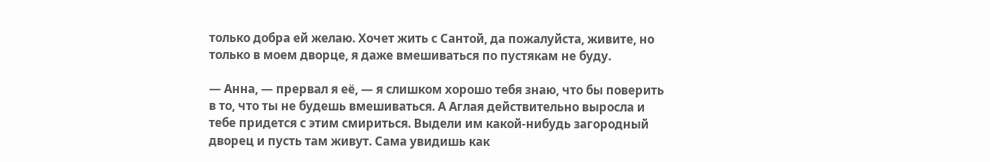только добра ей желаю. Хочет жить с Сантой, да пожалуйста, живите, но только в моем дворце, я даже вмешиваться по пустякам не буду.

— Анна, — прервал я её, — я слишком хорошо тебя знаю, что бы поверить в то, что ты не будешь вмешиваться. А Аглая действительно выросла и тебе придется с этим смириться. Выдели им какой-нибудь загородный дворец и пусть там живут. Сама увидишь как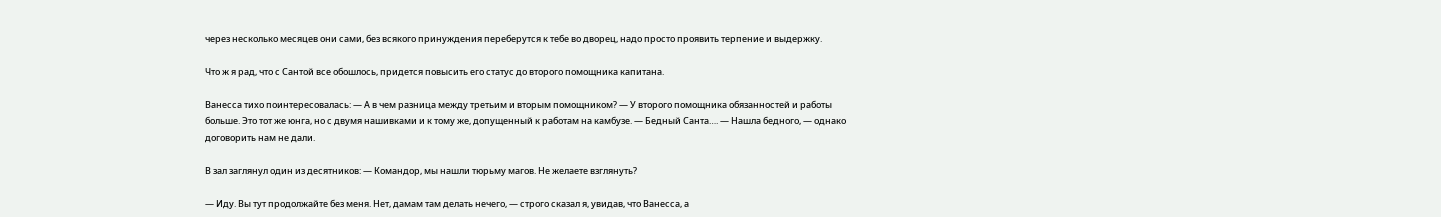через несколько месяцев они сами, без всякого принуждения переберутся к тебе во дворец, надо просто проявить терпение и выдержку.

Что ж я рад, что с Сантой все обошлось, придется повысить его статус до второго помощника капитана.

Ванесса тихо поинтересовалась: — А в чем разница между третьим и вторым помощником? — У второго помощника обязанностей и работы больше. Это тот же юнга, но с двумя нашивками и к тому же, допущенный к работам на камбузе. — Бедный Санта…. — Нашла бедного, — однако договорить нам не дали.

В зал заглянул один из десятников: — Командор, мы нашли тюрьму магов. Не желаете взглянуть?

— Иду. Вы тут продолжайте без меня. Нет, дамам там делать нечего, — строго сказал я, увидав, что Ванесса, а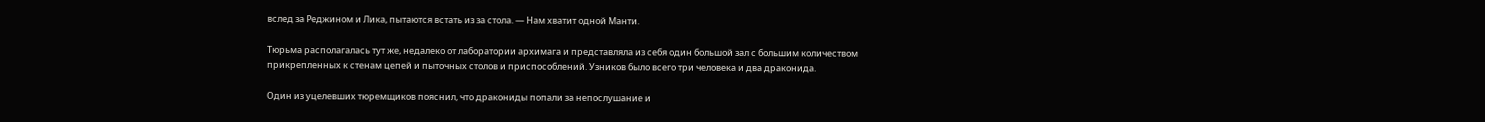вслед за Реджином и Лика, пытаются встать из за стола. — Нам хватит одной Манти.

Тюрьма располагалась тут же, недалеко от лаборатории архимага и представляла из себя один большой зал с большим количеством прикрепленных к стенам цепей и пыточных столов и приспособлений. Узников было всего три человека и два драконида.

Один из уцелевших тюремщиков пояснил, что дракониды попали за непослушание и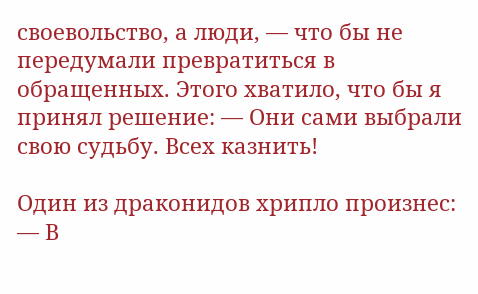своевольство, а люди, — что бы не передумали превратиться в обращенных. Этого хватило, что бы я принял решение: — Они сами выбрали свою судьбу. Всех казнить!

Один из драконидов хрипло произнес: — В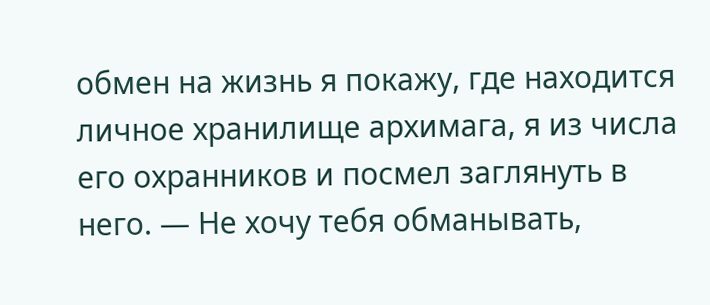обмен на жизнь я покажу, где находится личное хранилище архимага, я из числа его охранников и посмел заглянуть в него. — Не хочу тебя обманывать,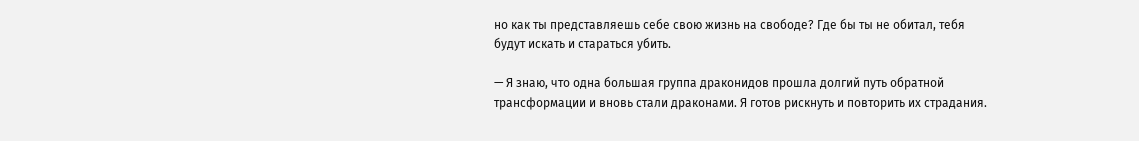но как ты представляешь себе свою жизнь на свободе? Где бы ты не обитал, тебя будут искать и стараться убить.

— Я знаю, что одна большая группа драконидов прошла долгий путь обратной трансформации и вновь стали драконами. Я готов рискнуть и повторить их страдания.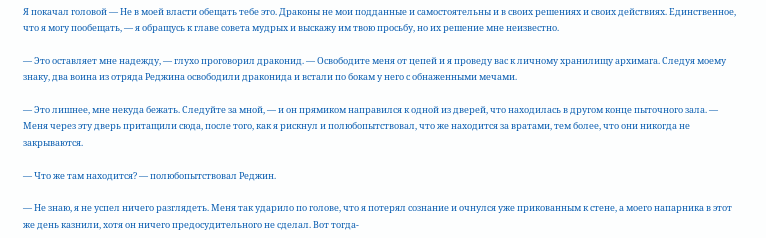Я покачал головой — Не в моей власти обещать тебе это. Драконы не мои подданные и самостоятельны и в своих решениях и своих действиях. Единственное, что я могу пообещать, — я обращусь к главе совета мудрых и выскажу им твою просьбу, но их решение мне неизвестно.

— Это оставляет мне надежду, — глухо проговорил драконид. — Освободите меня от цепей и я проведу вас к личному хранилищу архимага. Следуя моему знаку, два воина из отряда Реджина освободили драконида и встали по бокам у него с обнаженными мечами.

— Это лишнее, мне некуда бежать. Следуйте за мной, — и он прямиком направился к одной из дверей, что находилась в другом конце пыточного зала. — Меня через эту дверь притащили сюда, после того, как я рискнул и полюбопытствовал, что же находится за вратами, тем более, что они никогда не закрываются.

— Что же там находится? — полюбопытствовал Реджин.

— Не знаю, я не успел ничего разглядеть. Меня так ударило по голове, что я потерял сознание и очнулся уже прикованным к стене, а моего напарника в этот же день казнили, хотя он ничего предосудительного не сделал. Вот тогда-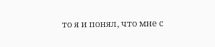то я и понял, что мне с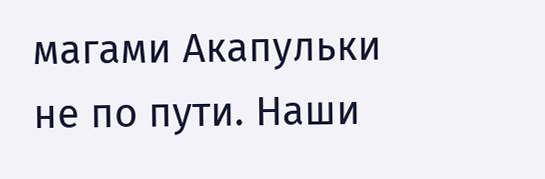магами Акапульки не по пути. Наши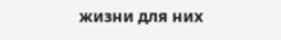жизни для них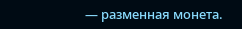— разменная монета.